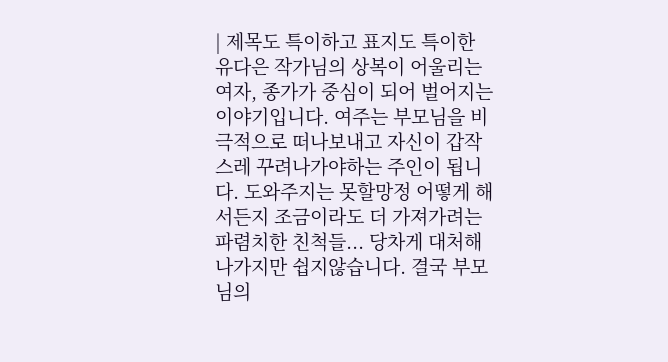| 제목도 특이하고 표지도 특이한 유다은 작가님의 상복이 어울리는 여자, 종가가 중심이 되어 벌어지는 이야기입니다. 여주는 부모님을 비극적으로 떠나보내고 자신이 갑작스레 꾸려나가야하는 주인이 됩니다. 도와주지는 못할망정 어떻게 해서든지 조금이라도 더 가져가려는 파렴치한 친척들... 당차게 대처해나가지만 쉽지않습니다. 결국 부모님의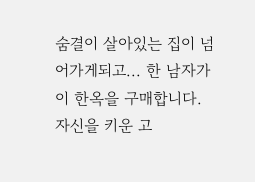숨결이 살아있는 집이 넘어가게되고... 한 남자가 이 한옥을 구매합니다. 자신을 키운 고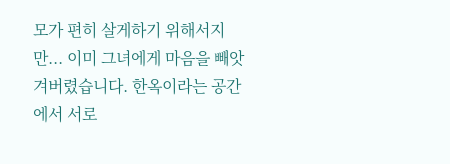모가 편히 살게하기 위해서지만... 이미 그녀에게 마음을 빼앗겨버렸습니다. 한옥이라는 공간에서 서로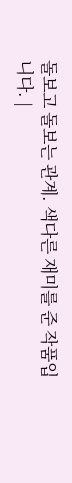돌보고 돌보는 관계. 색다른 재미를 준 작품입니다. |